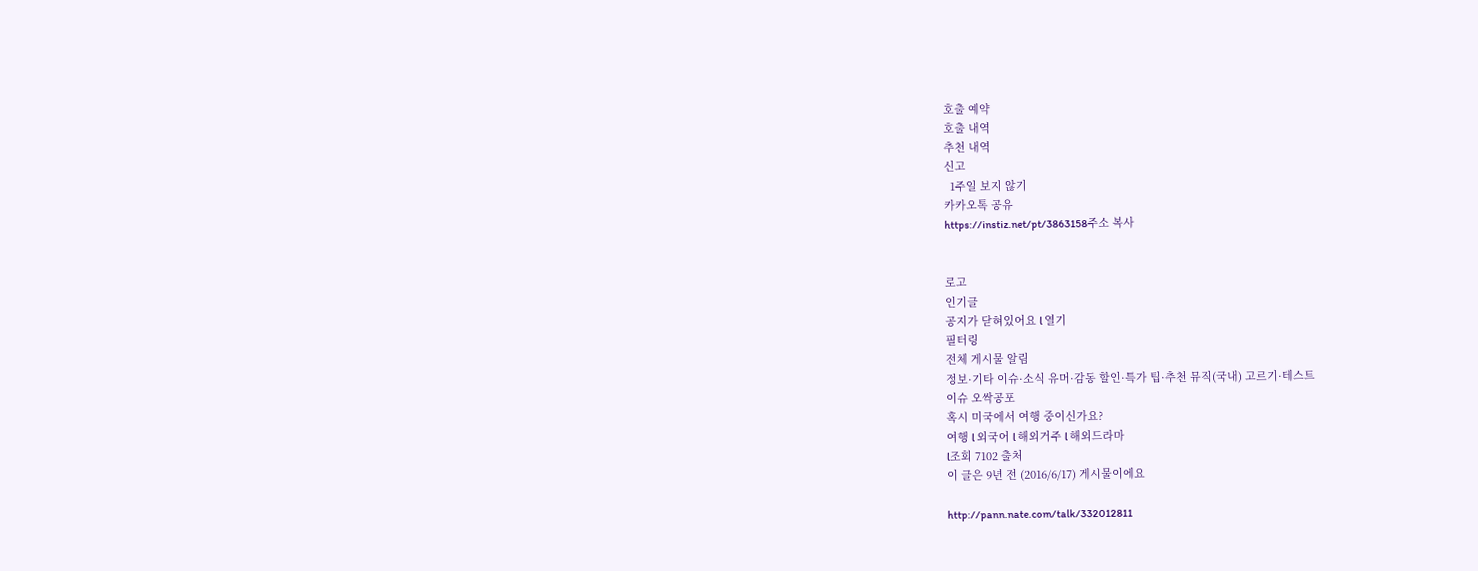호출 예약
호출 내역
추천 내역
신고
  1주일 보지 않기
카카오톡 공유
https://instiz.net/pt/3863158주소 복사


로고
인기글
공지가 닫혀있어요 l 열기
필터링
전체 게시물 알림
정보·기타 이슈·소식 유머·감동 할인·특가 팁·추천 뮤직(국내) 고르기·테스트
이슈 오싹공포
혹시 미국에서 여행 중이신가요?
여행 l 외국어 l 해외거주 l 해외드라마
l조회 7102 출처
이 글은 9년 전 (2016/6/17) 게시물이에요

http://pann.nate.com/talk/332012811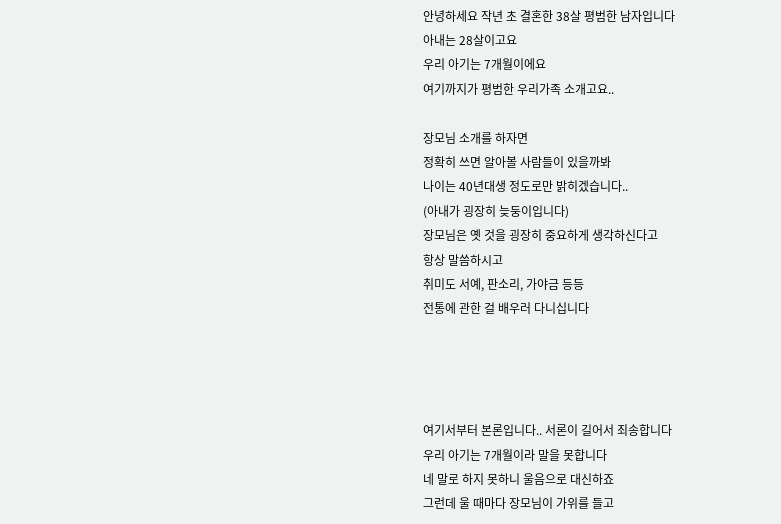안녕하세요 작년 초 결혼한 38살 평범한 남자입니다
아내는 28살이고요
우리 아기는 7개월이에요
여기까지가 평범한 우리가족 소개고요..

장모님 소개를 하자면
정확히 쓰면 알아볼 사람들이 있을까봐
나이는 40년대생 정도로만 밝히겠습니다..
(아내가 굉장히 늦둥이입니다)
장모님은 옛 것을 굉장히 중요하게 생각하신다고
항상 말씀하시고
취미도 서예, 판소리, 가야금 등등
전통에 관한 걸 배우러 다니십니다




여기서부터 본론입니다.. 서론이 길어서 죄송합니다
우리 아기는 7개월이라 말을 못합니다
네 말로 하지 못하니 울음으로 대신하죠
그런데 울 때마다 장모님이 가위를 들고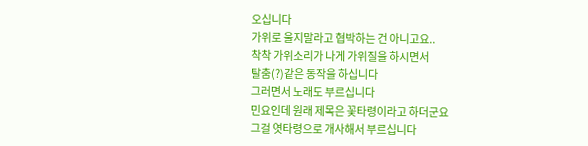오십니다
가위로 울지말라고 협박하는 건 아니고요..
착착 가위소리가 나게 가위질을 하시면서
탈춤(?)같은 동작을 하십니다
그러면서 노래도 부르십니다
민요인데 원래 제목은 꽃타령이라고 하더군요
그걸 엿타령으로 개사해서 부르십니다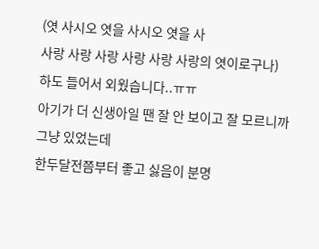(엿 사시오 엿을 사시오 엿을 사
사랑 사랑 사랑 사랑 사랑 사랑의 엿이로구나)
하도 들어서 외웠습니다..ㅠㅠ
아기가 더 신생아일 땐 잘 안 보이고 잘 모르니까
그냥 있었는데
한두달전쯤부터 좋고 싫음이 분명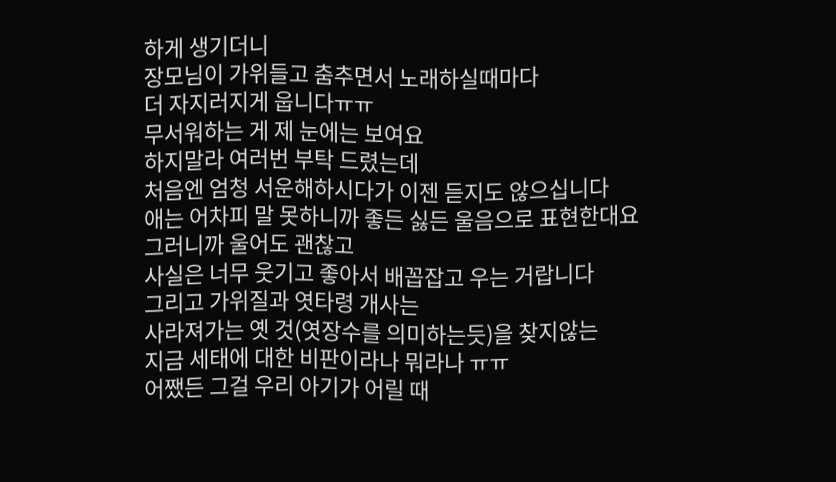하게 생기더니
장모님이 가위들고 춤추면서 노래하실때마다
더 자지러지게 웁니다ㅠㅠ
무서워하는 게 제 눈에는 보여요
하지말라 여러번 부탁 드렸는데
처음엔 엄청 서운해하시다가 이젠 듣지도 않으십니다
애는 어차피 말 못하니까 좋든 싫든 울음으로 표현한대요
그러니까 울어도 괜찮고
사실은 너무 웃기고 좋아서 배꼽잡고 우는 거랍니다
그리고 가위질과 엿타령 개사는
사라져가는 옛 것(엿장수를 의미하는듯)을 찾지않는
지금 세태에 대한 비판이라나 뭐라나 ㅠㅠ
어쨌든 그걸 우리 아기가 어릴 때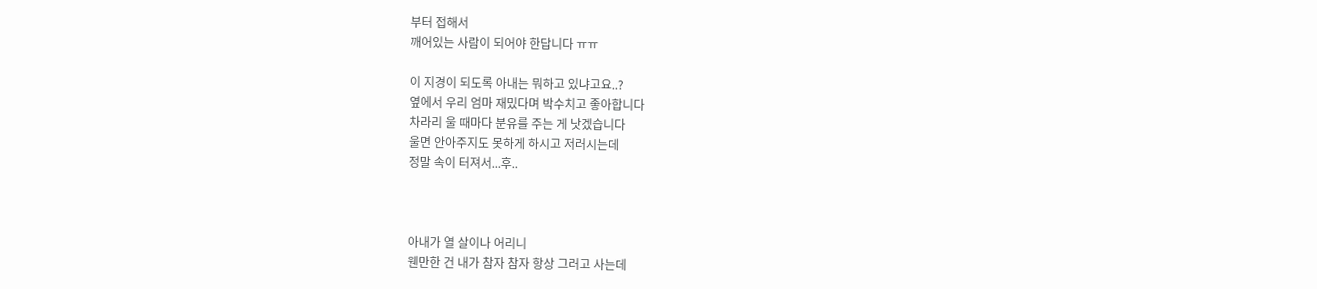부터 접해서
깨어있는 사람이 되어야 한답니다 ㅠㅠ

이 지경이 되도록 아내는 뭐하고 있냐고요..?
옆에서 우리 엄마 재밌다며 박수치고 좋아합니다
차라리 울 때마다 분유를 주는 게 낫겠습니다
울면 안아주지도 못하게 하시고 저러시는데
정말 속이 터져서...후..



아내가 열 살이나 어리니
웬만한 건 내가 참자 참자 항상 그러고 사는데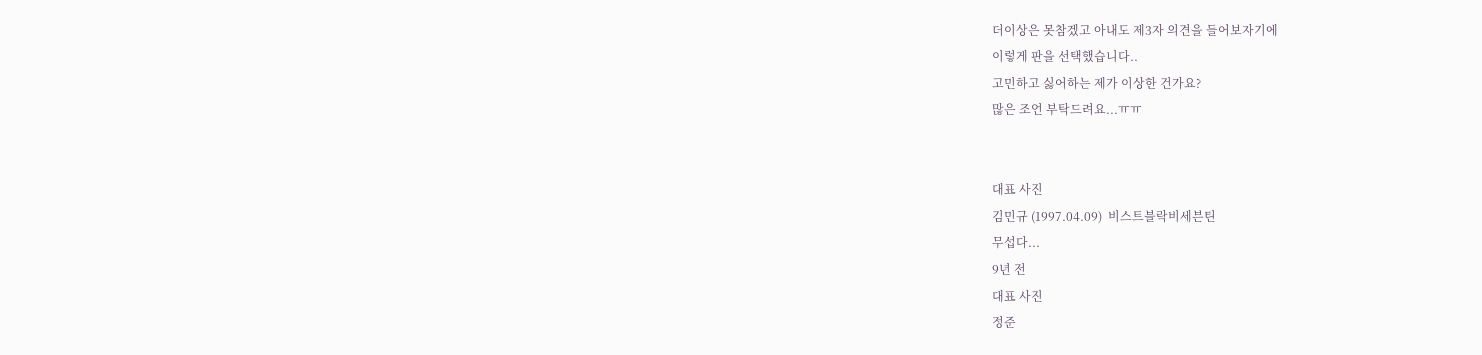더이상은 못참겠고 아내도 제3자 의견을 들어보자기에
이렇게 판을 선택했습니다..
고민하고 싫어하는 제가 이상한 건가요?
많은 조언 부탁드려요...ㅠㅠ


대표 사진
김민규 (1997.04.09)  비스트블락비세븐틴
무섭다...
9년 전
대표 사진
정준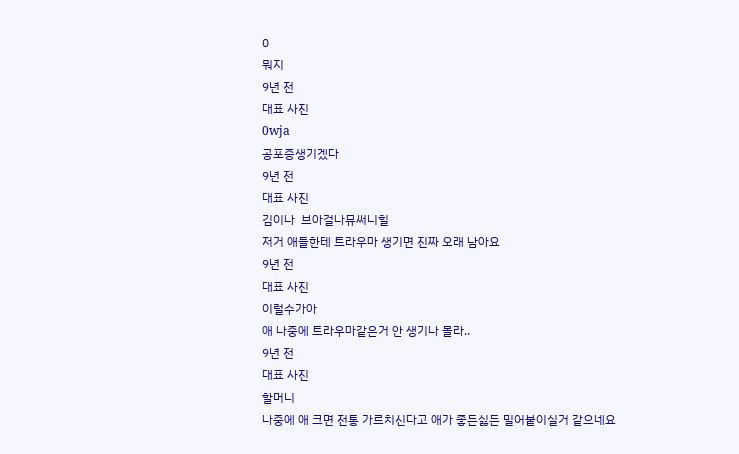0
뭐지
9년 전
대표 사진
0wja
공포증생기겠다
9년 전
대표 사진
김이나  브아걸나뮤써니힐
저거 애들한테 트라우마 생기면 진짜 오래 남아요
9년 전
대표 사진
이럴수가아
애 나중에 트라우마같은거 안 생기나 몰라..
9년 전
대표 사진
할머니
나중에 애 크면 전통 가르치신다고 애가 좋든싫든 밀어붙이실거 같으네요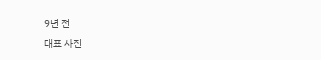9년 전
대표 사진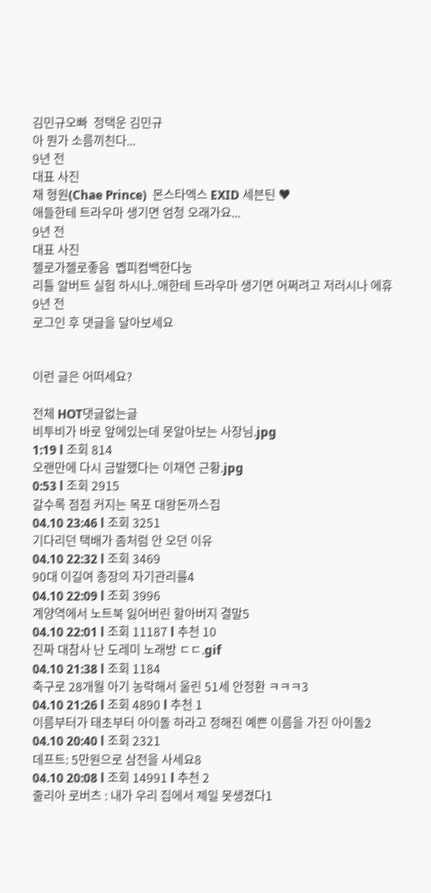김민규오빠  정택운 김민규
아 뭔가 소름끼친다...
9년 전
대표 사진
채 형원(Chae Prince)  몬스타엑스 EXID 세븐틴 ♥
애들한테 트라우마 생기면 엄청 오래가요...
9년 전
대표 사진
젤로가젤로좋음  볩피컴백한다눙
리틀 알버트 실험 하시나..애한테 트라우마 생기면 어쩌려고 저러시나 에휴
9년 전
로그인 후 댓글을 달아보세요


이런 글은 어떠세요?

전체 HOT댓글없는글
비투비가 바로 앞에있는데 못알아보는 사장님.jpg
1:19 l 조회 814
오랜만에 다시 금발했다는 이채연 근황.jpg
0:53 l 조회 2915
갈수록 점점 커지는 목포 대왕돈까스집
04.10 23:46 l 조회 3251
기다리던 택배가 좀처럼 안 오던 이유
04.10 22:32 l 조회 3469
90대 이길여 총장의 자기관리를4
04.10 22:09 l 조회 3996
계양역에서 노트북 잃어버린 할아버지 결말5
04.10 22:01 l 조회 11187 l 추천 10
진짜 대참사 난 도레미 노래방 ㄷㄷ.gif
04.10 21:38 l 조회 1184
축구로 28개월 아기 농락해서 울린 51세 안정환 ㅋㅋㅋ3
04.10 21:26 l 조회 4890 l 추천 1
이름부터가 태초부터 아이돌 하라고 정해진 예쁜 이름을 가진 아이돌2
04.10 20:40 l 조회 2321
데프트: 5만원으로 삼전을 사세요8
04.10 20:08 l 조회 14991 l 추천 2
줄리아 로버츠 : 내가 우리 집에서 제일 못생겼다1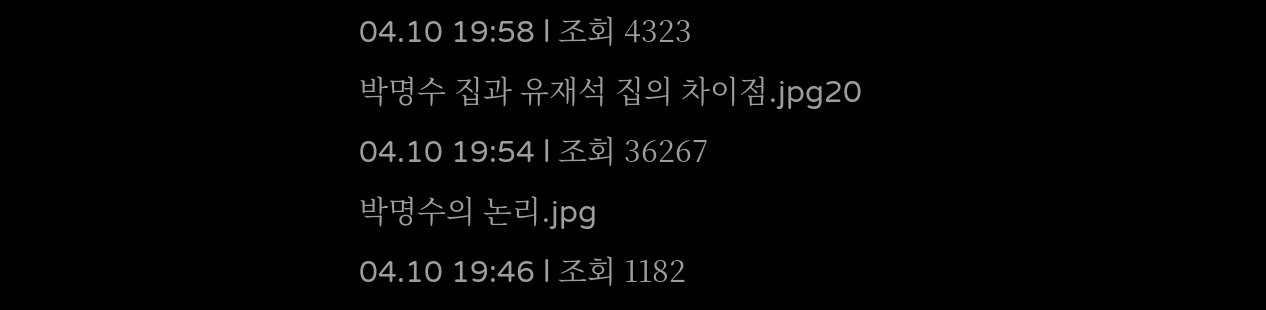04.10 19:58 l 조회 4323
박명수 집과 유재석 집의 차이점.jpg20
04.10 19:54 l 조회 36267
박명수의 논리.jpg
04.10 19:46 l 조회 1182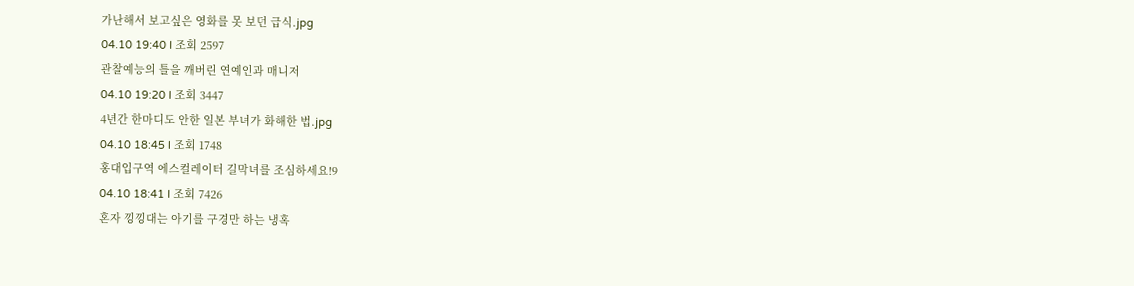가난해서 보고싶은 영화를 못 보던 급식.jpg
04.10 19:40 l 조회 2597
관찰예능의 틀을 깨버린 연예인과 매니저
04.10 19:20 l 조회 3447
4년간 한마디도 안한 일본 부녀가 화해한 법.jpg
04.10 18:45 l 조회 1748
홍대입구역 에스컬레이터 길막녀를 조심하세요!9
04.10 18:41 l 조회 7426
혼자 낑낑대는 아기를 구경만 하는 냉혹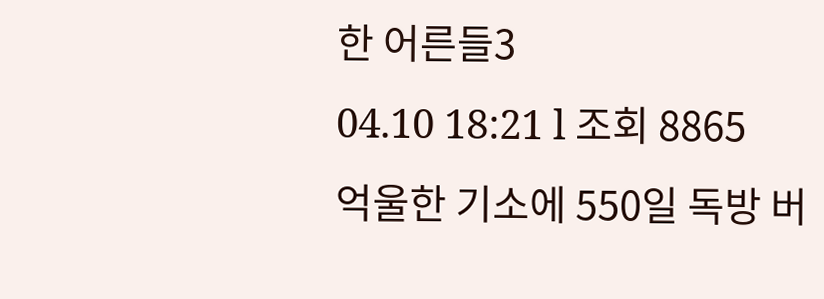한 어른들3
04.10 18:21 l 조회 8865
억울한 기소에 550일 독방 버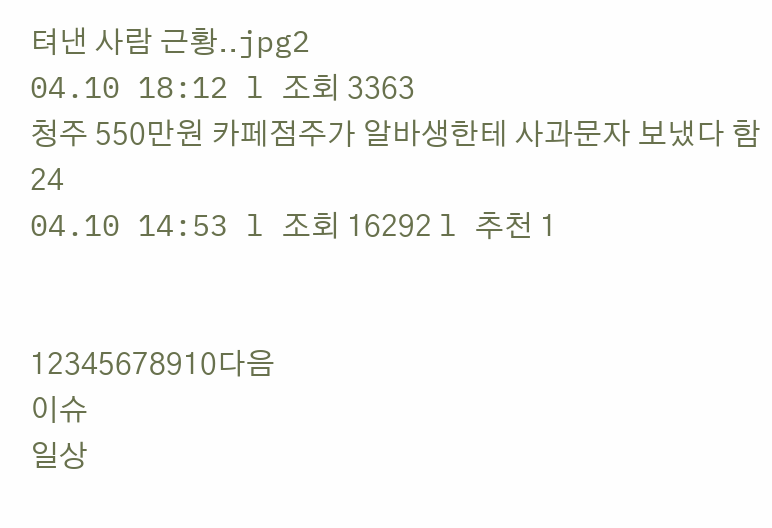텨낸 사람 근황..jpg2
04.10 18:12 l 조회 3363
청주 550만원 카페점주가 알바생한테 사과문자 보냈다 함24
04.10 14:53 l 조회 16292 l 추천 1


12345678910다음
이슈
일상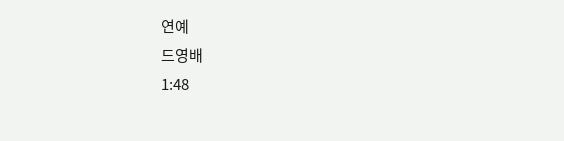연예
드영배
1:48